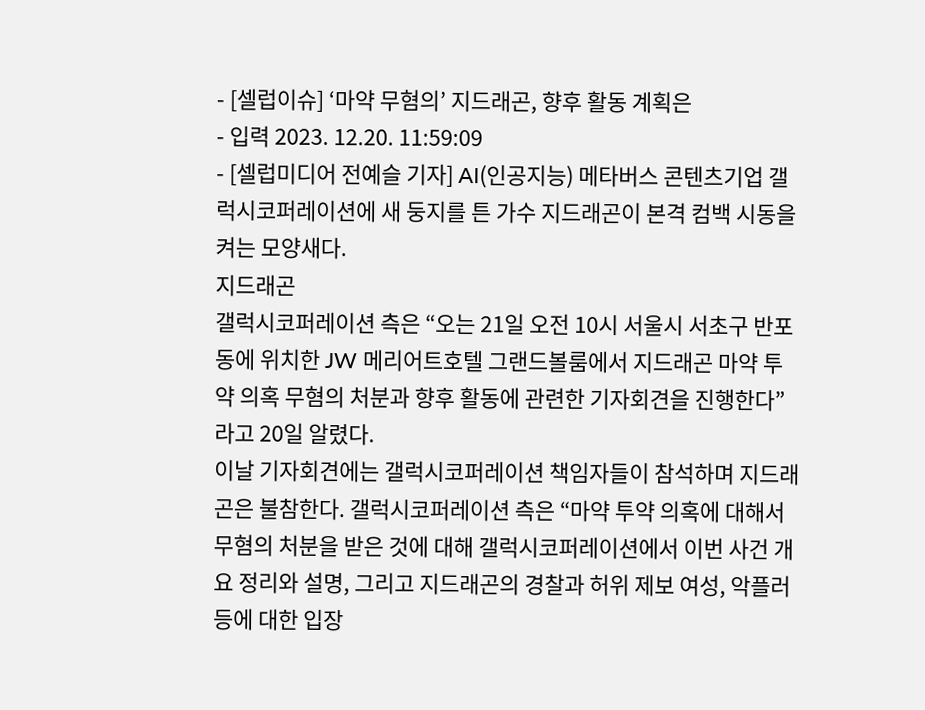- [셀럽이슈] ‘마약 무혐의’ 지드래곤, 향후 활동 계획은
- 입력 2023. 12.20. 11:59:09
- [셀럽미디어 전예슬 기자] AI(인공지능) 메타버스 콘텐츠기업 갤럭시코퍼레이션에 새 둥지를 튼 가수 지드래곤이 본격 컴백 시동을 켜는 모양새다.
지드래곤
갤럭시코퍼레이션 측은 “오는 21일 오전 10시 서울시 서초구 반포동에 위치한 JW 메리어트호텔 그랜드볼룸에서 지드래곤 마약 투약 의혹 무혐의 처분과 향후 활동에 관련한 기자회견을 진행한다”라고 20일 알렸다.
이날 기자회견에는 갤럭시코퍼레이션 책임자들이 참석하며 지드래곤은 불참한다. 갤럭시코퍼레이션 측은 “마약 투약 의혹에 대해서 무혐의 처분을 받은 것에 대해 갤럭시코퍼레이션에서 이번 사건 개요 정리와 설명, 그리고 지드래곤의 경찰과 허위 제보 여성, 악플러 등에 대한 입장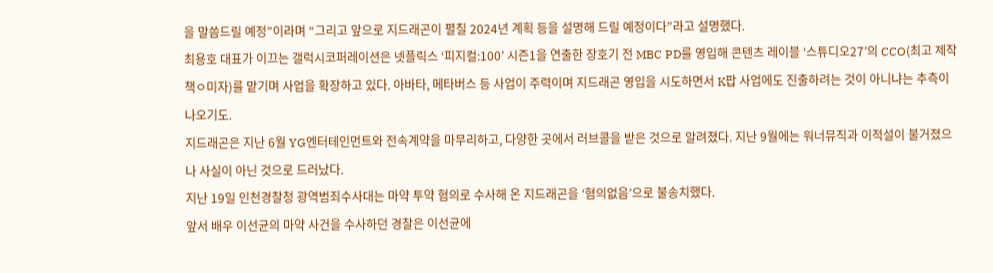을 말씀드릴 예정”이라며 “그리고 앞으로 지드래곤이 펼칠 2024년 계획 등을 설명해 드릴 예정이다”라고 설명했다.
최용호 대표가 이끄는 갤럭시코퍼레이션은 넷플릭스 ‘피지컬:100’ 시즌1을 연출한 장호기 전 MBC PD를 영입해 콘텐츠 레이블 ‘스튜디오27’의 CCO(최고 제작책ㅇ미자)를 맡기며 사업을 확장하고 있다. 아바타, 메타버스 등 사업이 주력이며 지드래곤 영입을 시도하면서 K팝 사업에도 진출하려는 것이 아니냐는 추측이 나오기도.
지드래곤은 지난 6월 YG엔터테인먼트와 전속계약을 마무리하고, 다양한 곳에서 러브콜을 받은 것으로 알려졌다. 지난 9월에는 워너뮤직과 이적설이 불거졌으나 사실이 아닌 것으로 드러났다.
지난 19일 인천경찰청 광역범죄수사대는 마약 투약 혐의로 수사해 온 지드래곤을 ‘혐의없음’으로 불송치했다.
앞서 배우 이선균의 마약 사건을 수사하던 경찰은 이선균에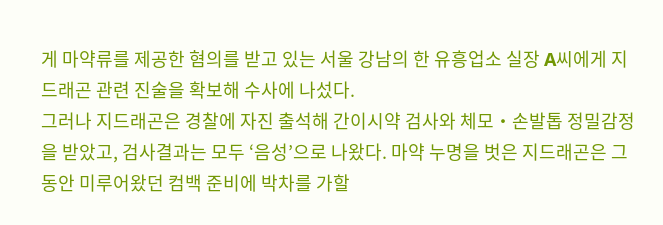게 마약류를 제공한 혐의를 받고 있는 서울 강남의 한 유흥업소 실장 A씨에게 지드래곤 관련 진술을 확보해 수사에 나섰다.
그러나 지드래곤은 경찰에 자진 출석해 간이시약 검사와 체모‧손발톱 정밀감정을 받았고, 검사결과는 모두 ‘음성’으로 나왔다. 마약 누명을 벗은 지드래곤은 그동안 미루어왔던 컴백 준비에 박차를 가할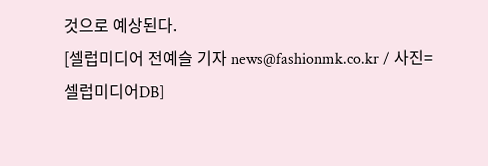것으로 예상된다.
[셀럽미디어 전예슬 기자 news@fashionmk.co.kr / 사진=셀럽미디어DB]